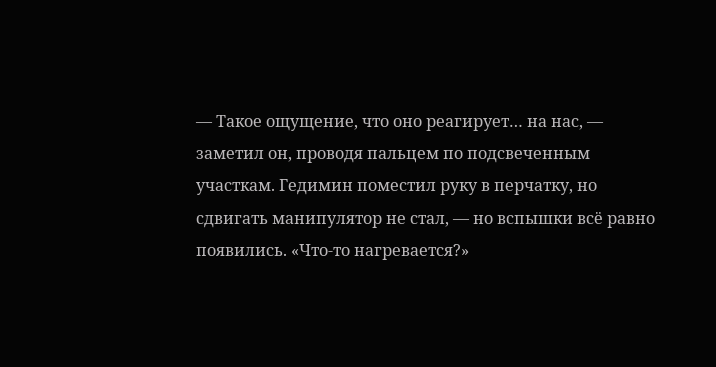— Такое ощущение, что оно реагирует… на нас, — заметил он, проводя пальцем по подсвеченным участкам. Гедимин поместил руку в перчатку, но сдвигать манипулятор не стал, — но вспышки всё равно появились. «Что-то нагревается?»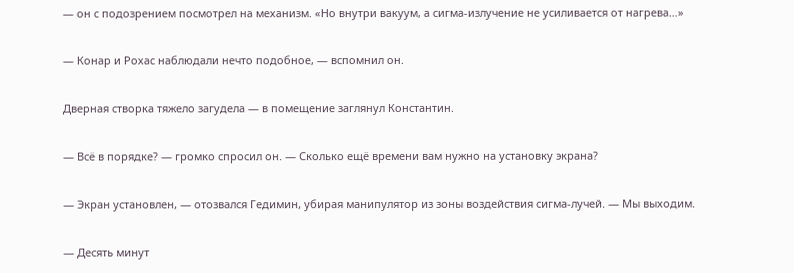— он с подозрением посмотрел на механизм. «Но внутри вакуум, а сигма-излучение не усиливается от нагрева…»

— Конар и Рохас наблюдали нечто подобное, — вспомнил он.

Дверная створка тяжело загудела — в помещение заглянул Константин.

— Всё в порядке? — громко спросил он. — Сколько ещё времени вам нужно на установку экрана?

— Экран установлен, — отозвался Гедимин, убирая манипулятор из зоны воздействия сигма-лучей. — Мы выходим.

— Десять минут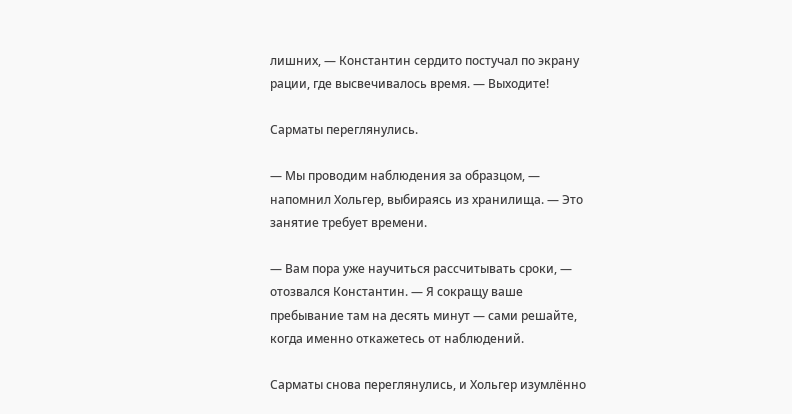лишних, — Константин сердито постучал по экрану рации, где высвечивалось время. — Выходите!

Сарматы переглянулись.

— Мы проводим наблюдения за образцом, — напомнил Хольгер, выбираясь из хранилища. — Это занятие требует времени.

— Вам пора уже научиться рассчитывать сроки, — отозвался Константин. — Я сокращу ваше пребывание там на десять минут — сами решайте, когда именно откажетесь от наблюдений.

Сарматы снова переглянулись, и Хольгер изумлённо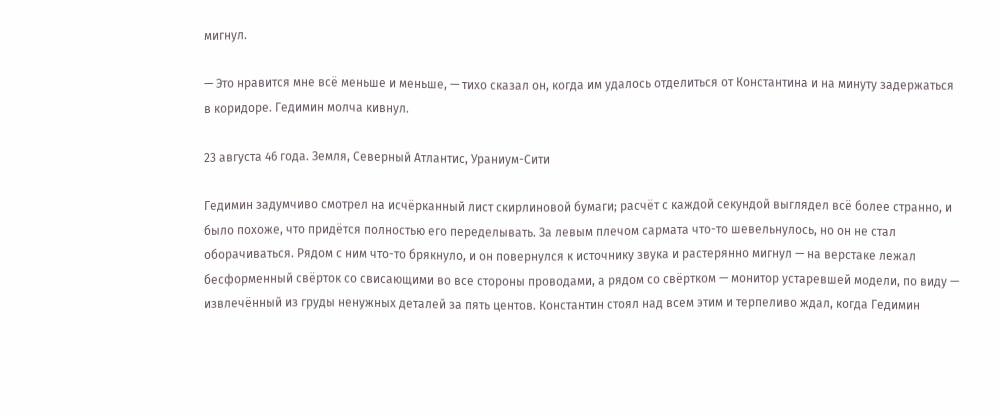мигнул.

— Это нравится мне всё меньше и меньше, — тихо сказал он, когда им удалось отделиться от Константина и на минуту задержаться в коридоре. Гедимин молча кивнул.

23 августа 46 года. Земля, Северный Атлантис, Ураниум-Сити

Гедимин задумчиво смотрел на исчёрканный лист скирлиновой бумаги; расчёт с каждой секундой выглядел всё более странно, и было похоже, что придётся полностью его переделывать. За левым плечом сармата что-то шевельнулось, но он не стал оборачиваться. Рядом с ним что-то брякнуло, и он повернулся к источнику звука и растерянно мигнул — на верстаке лежал бесформенный свёрток со свисающими во все стороны проводами, а рядом со свёртком — монитор устаревшей модели, по виду — извлечённый из груды ненужных деталей за пять центов. Константин стоял над всем этим и терпеливо ждал, когда Гедимин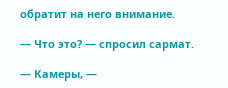обратит на него внимание.

— Что это? — спросил сармат.

— Камеры, —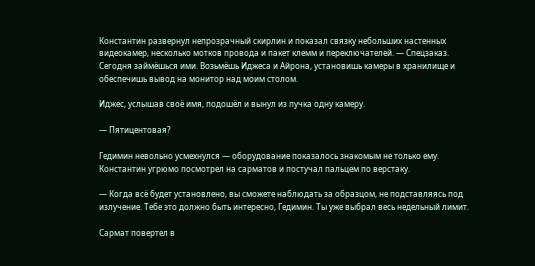Константин развернул непрозрачный скирлин и показал связку небольших настенных видеокамер, несколько мотков провода и пакет клемм и переключателей. — Спецзаказ. Сегодня займёшься ими. Возьмёшь Иджеса и Айрона, установишь камеры в хранилище и обеспечишь вывод на монитор над моим столом.

Иджес, услышав своё имя, подошёл и вынул из пучка одну камеру.

— Пятицентовая?

Гедимин невольно усмехнулся — оборудование показалось знакомым не только ему. Константин угрюмо посмотрел на сарматов и постучал пальцем по верстаку.

— Когда всё будет установлено, вы сможете наблюдать за образцом, не подставляясь под излучение. Тебе это должно быть интересно, Гедимин. Ты уже выбрал весь недельный лимит.

Сармат повертел в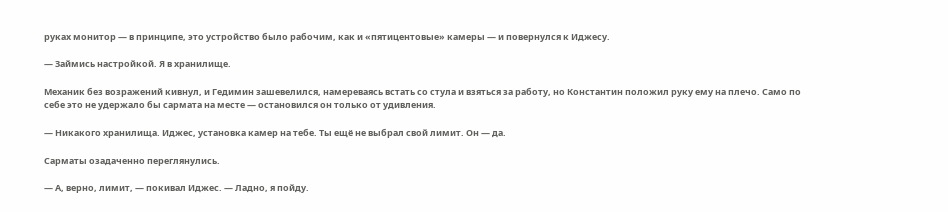руках монитор — в принципе, это устройство было рабочим, как и «пятицентовые» камеры — и повернулся к Иджесу.

— Займись настройкой. Я в хранилище.

Механик без возражений кивнул, и Гедимин зашевелился, намереваясь встать со стула и взяться за работу, но Константин положил руку ему на плечо. Само по себе это не удержало бы сармата на месте — остановился он только от удивления.

— Никакого хранилища. Иджес, установка камер на тебе. Ты ещё не выбрал свой лимит. Он — да.

Сарматы озадаченно переглянулись.

— А, верно, лимит, — покивал Иджес. — Ладно, я пойду.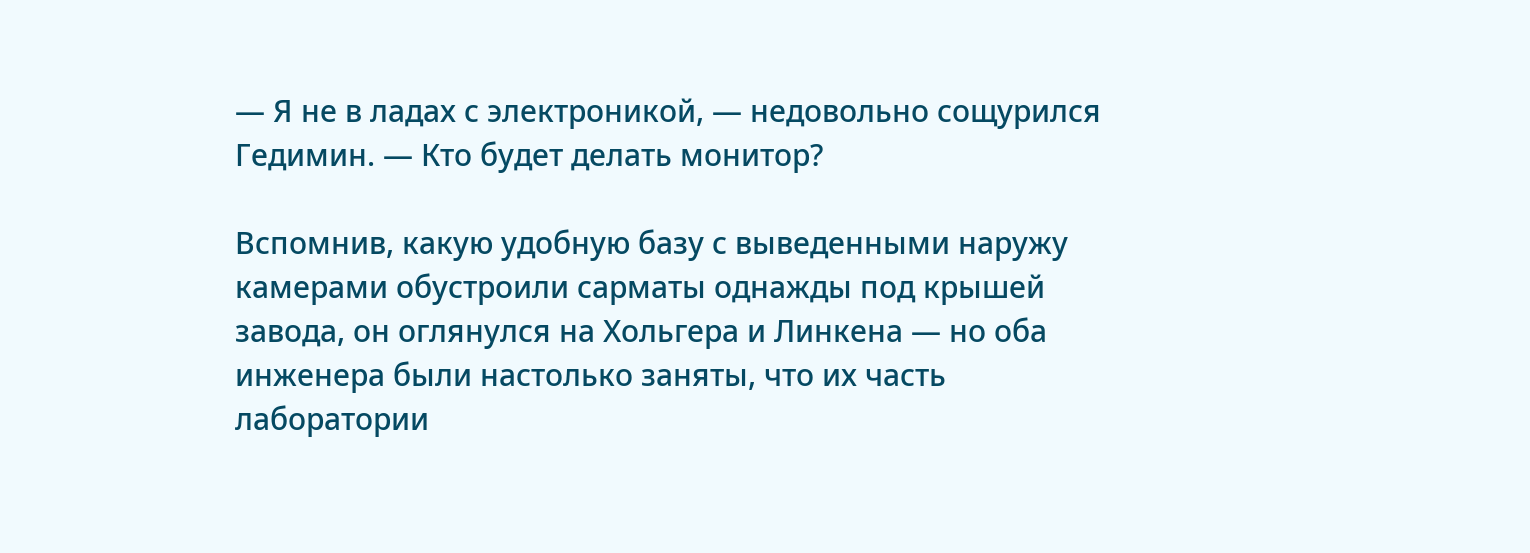— Я не в ладах с электроникой, — недовольно сощурился Гедимин. — Кто будет делать монитор?

Вспомнив, какую удобную базу с выведенными наружу камерами обустроили сарматы однажды под крышей завода, он оглянулся на Хольгера и Линкена — но оба инженера были настолько заняты, что их часть лаборатории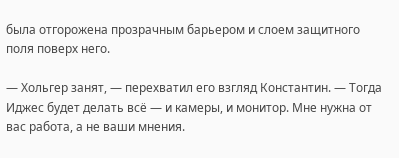была отгорожена прозрачным барьером и слоем защитного поля поверх него.

— Хольгер занят, — перехватил его взгляд Константин. — Тогда Иджес будет делать всё — и камеры, и монитор. Мне нужна от вас работа, а не ваши мнения.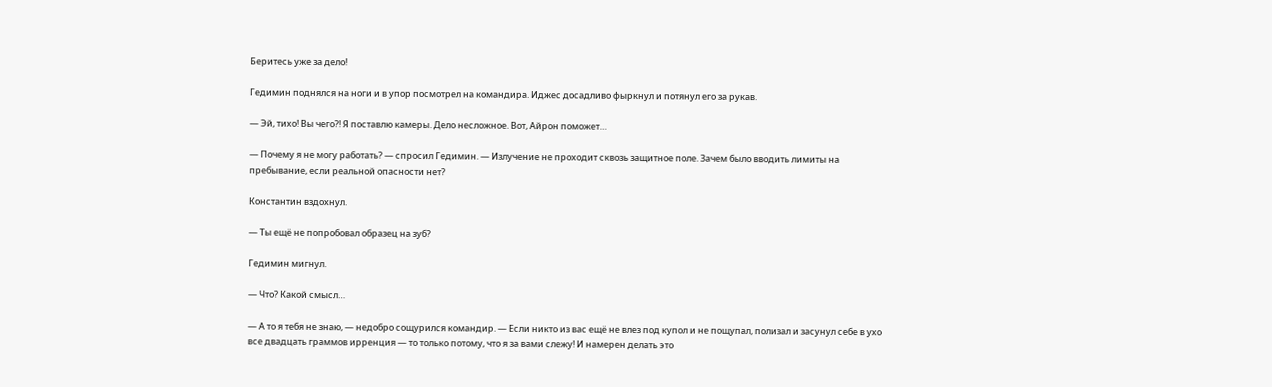Беритесь уже за дело!

Гедимин поднялся на ноги и в упор посмотрел на командира. Иджес досадливо фыркнул и потянул его за рукав.

— Эй, тихо! Вы чего?! Я поставлю камеры. Дело несложное. Вот, Айрон поможет…

— Почему я не могу работать? — спросил Гедимин. — Излучение не проходит сквозь защитное поле. Зачем было вводить лимиты на пребывание, если реальной опасности нет?

Константин вздохнул.

— Ты ещё не попробовал образец на зуб?

Гедимин мигнул.

— Что? Какой смысл…

— А то я тебя не знаю, — недобро сощурился командир. — Если никто из вас ещё не влез под купол и не пощупал, полизал и засунул себе в ухо все двадцать граммов ирренция — то только потому, что я за вами слежу! И намерен делать это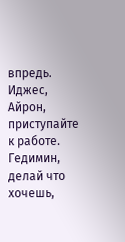впредь. Иджес, Айрон, приступайте к работе. Гедимин, делай что хочешь,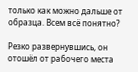только как можно дальше от образца. Всем всё понятно?

Резко развернувшись, он отошёл от рабочего места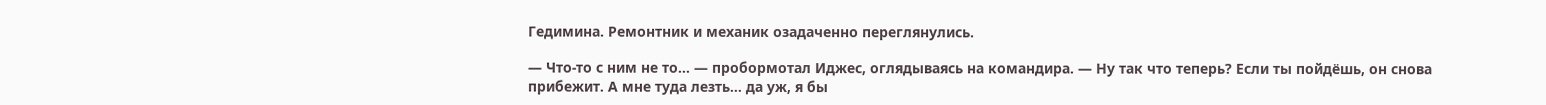Гедимина. Ремонтник и механик озадаченно переглянулись.

— Что-то с ним не то… — пробормотал Иджес, оглядываясь на командира. — Ну так что теперь? Если ты пойдёшь, он снова прибежит. А мне туда лезть… да уж, я бы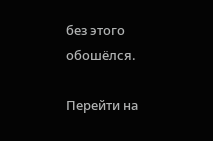без этого обошёлся.

Перейти на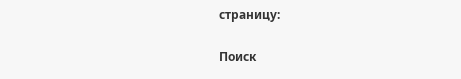страницу:

Поиск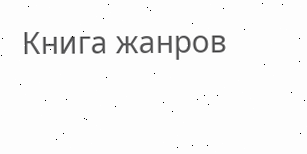Книга жанров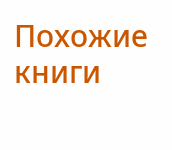Похожие книги